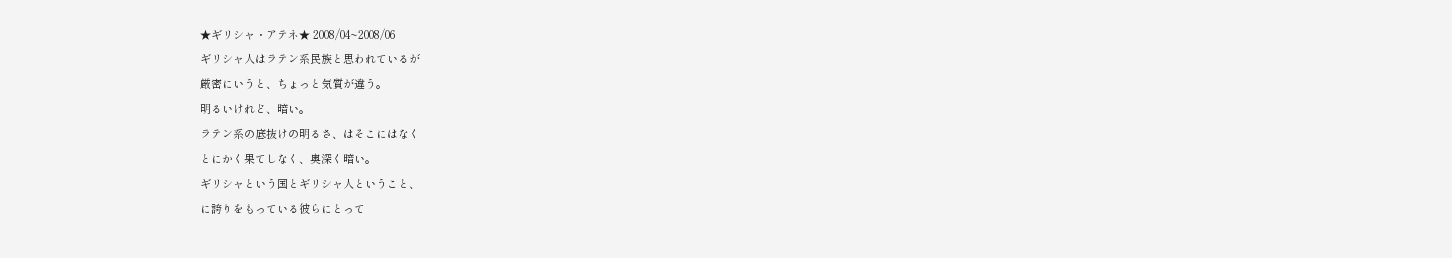★ギリシャ・アテネ★ 2008/04~2008/06
ギリシャ人はラテン系民族と思われているが
厳密にいうと、ちょっと気質が違う。
明るいけれど、暗い。
ラテン系の底抜けの明るさ、はそこにはなく
とにかく果てしなく、奥深く暗い。
ギリシャという国とギリシャ人ということ、
に誇りをもっている彼らにとって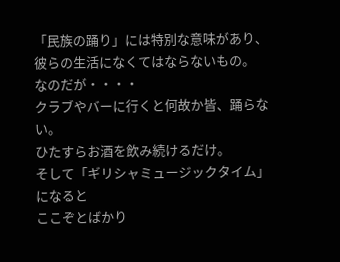「民族の踊り」には特別な意味があり、彼らの生活になくてはならないもの。
なのだが・・・・
クラブやバーに行くと何故か皆、踊らない。
ひたすらお酒を飲み続けるだけ。
そして「ギリシャミュージックタイム」になると
ここぞとばかり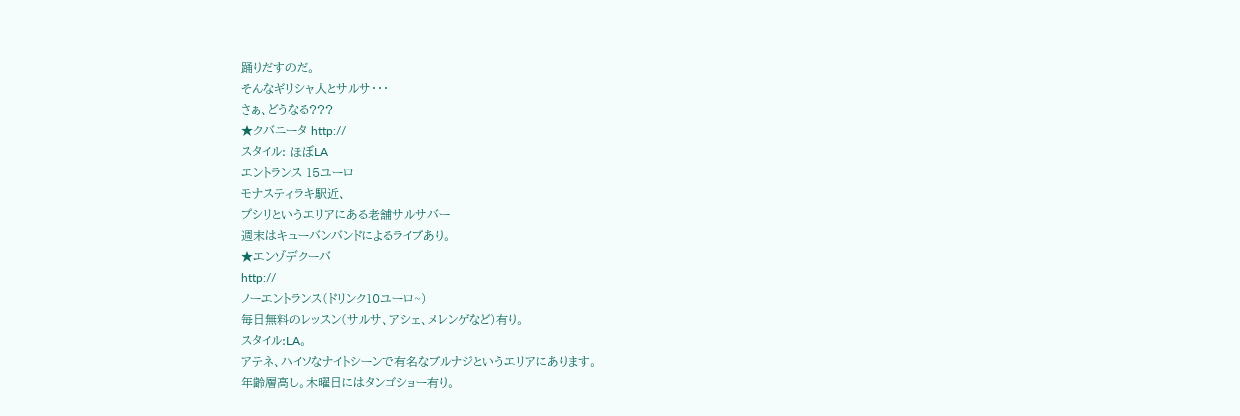踊りだすのだ。
そんなギリシャ人とサルサ・・・
さぁ、どうなる???
★クバニータ http://
スタイル: ほぼLA
エントランス 15ユーロ
モナスティラキ駅近、
プシリというエリアにある老舗サルサバー
週末はキューバンバンドによるライブあり。
★エンゾデクーバ
http://
ノーエントランス(ドリンク10ユーロ~)
毎日無料のレッスン(サルサ、アシェ、メレンゲなど)有り。
スタイル:LA。
アテネ、ハイソなナイトシーンで有名なブルナジというエリアにあります。
年齢層高し。木曜日にはタンゴショー有り。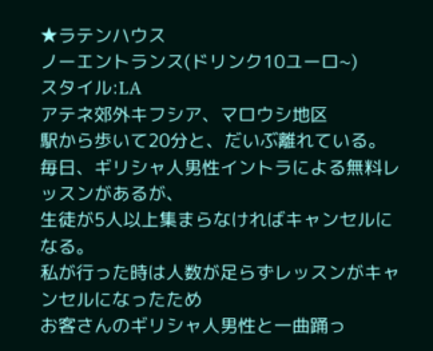★ラテンハウス
ノーエントランス(ドリンク10ユーロ~)
スタイル:LA
アテネ郊外キフシア、マロウシ地区
駅から歩いて20分と、だいぶ離れている。
毎日、ギリシャ人男性イントラによる無料レッスンがあるが、
生徒が5人以上集まらなければキャンセルになる。
私が行った時は人数が足らずレッスンがキャンセルになったため
お客さんのギリシャ人男性と一曲踊っ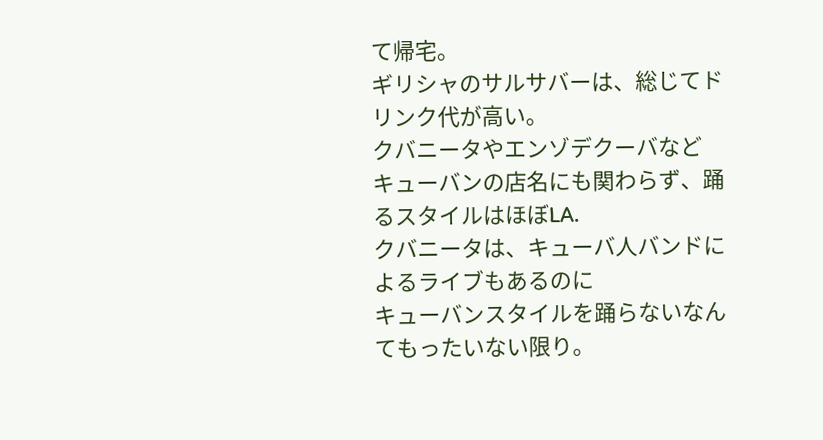て帰宅。
ギリシャのサルサバーは、総じてドリンク代が高い。
クバニータやエンゾデクーバなど
キューバンの店名にも関わらず、踊るスタイルはほぼLA.
クバニータは、キューバ人バンドによるライブもあるのに
キューバンスタイルを踊らないなんてもったいない限り。